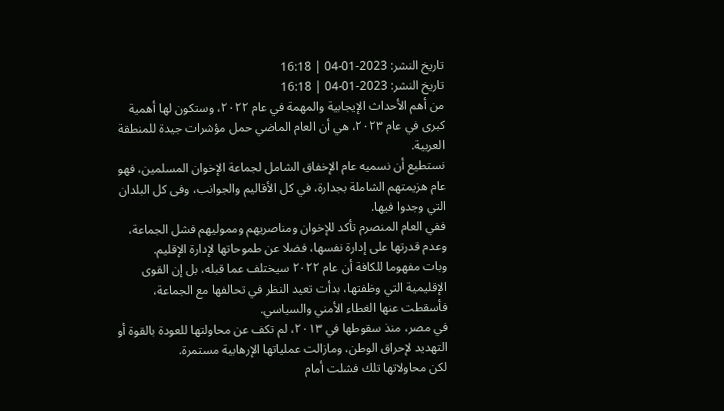تاريخ النشر: 2023-01-04 | 16:18
تاريخ النشر: 2023-01-04 | 16:18
من أهم الأحداث الإيجابية والمهمة في عام ٢٠٢٢، وستكون لها أهمية كبرى في عام ٢٠٢٣، هي أن العام الماضي حمل مؤشرات جيدة للمنطقة العربية.
نستطيع أن نسميه عام الإخفاق الشامل لجماعة الإخوان المسلمين، فهو عام هزيمتهم الشاملة بجدارة، في كل الأقاليم والجوانب، وفى كل البلدان التي وجدوا فيها.
ففي العام المنصرم تأكد للإخوان ومناصريهم ومموليهم فشل الجماعة، وعدم قدرتها على إدارة نفسها، فضلا عن طموحاتها لإدارة الإقليم.
وبات مفهوما للكافة أن عام ٢٠٢٢ سيختلف عما قبله، بل إن القوى الإقليمية التي وظفتها، بدأت تعيد النظر في تحالفها مع الجماعة، فأسقطت عنها الغطاء الأمني والسياسي.
في مصر، منذ سقوطها في ٢٠١٣، لم تكف عن محاولتها للعودة بالقوة أو التهديد لإحراق الوطن، ومازالت عملياتها الإرهابية مستمرة.
لكن محاولاتها تلك فشلت أمام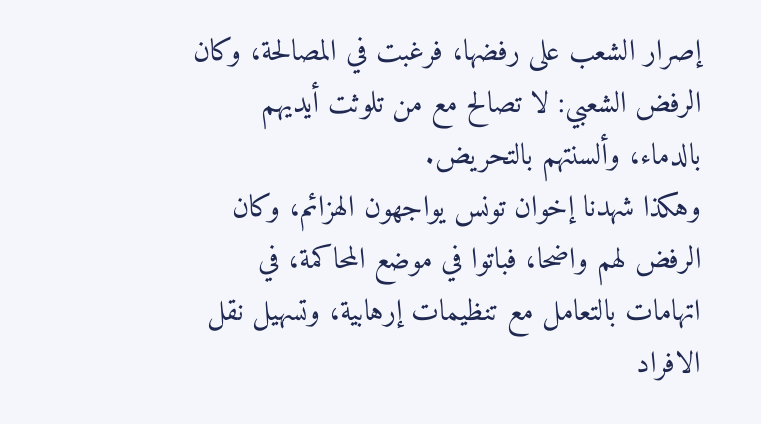إصرار الشعب على رفضها، فرغبت في المصالحة، وكان الرفض الشعبي: لا تصالح مع من تلوثت أيديهم بالدماء، وألسنتهم بالتحريض.
وهكذا شهدنا إخوان تونس يواجهون الهزائم، وكان الرفض لهم واضحا، فباتوا في موضع المحاكمة، في اتهامات بالتعامل مع تنظيمات إرهابية، وتسهيل نقل الافراد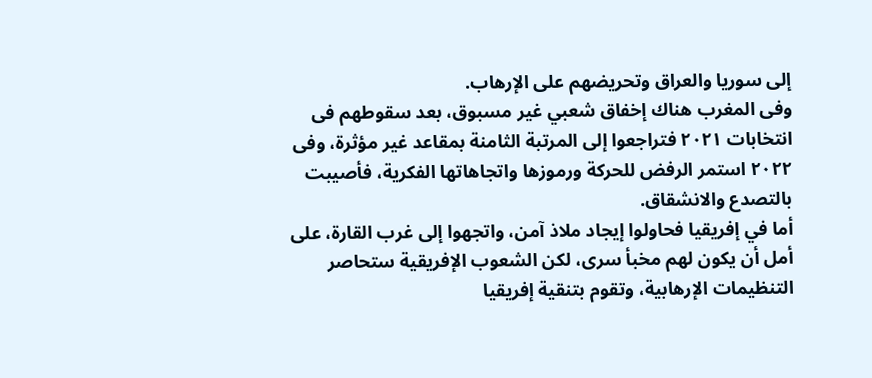إلى سوريا والعراق وتحريضهم على الإرهاب.
وفى المغرب هناك إخفاق شعبي غير مسبوق، بعد سقوطهم فى انتخابات ٢٠٢١ فتراجعوا إلى المرتبة الثامنة بمقاعد غير مؤثرة، وفى ٢٠٢٢ استمر الرفض للحركة ورموزها واتجاهاتها الفكرية، فأصيبت بالتصدع والانشقاق.
أما في إفريقيا فحاولوا إيجاد ملاذ آمن، واتجهوا إلى غرب القارة، على أمل أن يكون لهم مخبأ سرى، لكن الشعوب الإفريقية ستحاصر التنظيمات الإرهابية، وتقوم بتنقية إفريقيا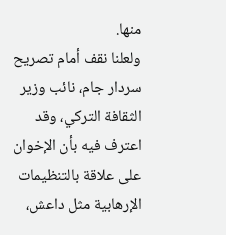منها.
ولعلنا نقف أمام تصريح سردار جام، نائب وزير الثقافة التركي، وقد اعترف فيه بأن الإخوان على علاقة بالتنظيمات الإرهابية مثل داعش،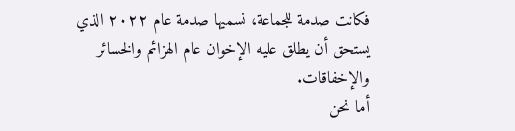فكانت صدمة للجماعة، نسميها صدمة عام ٢٠٢٢ الذي يستحق أن يطلق عليه الإخوان عام الهزائم والخسائر والإخفاقات.
أما نحن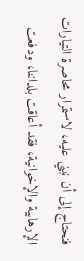فنحتاج إلى أن نبني عليه، لاستمرار محاصرة التيارات الإرهابية والإخوانية، فقد أعاقت بلداننا، ودفعت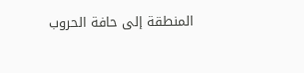المنطقة إلى حافة الحروب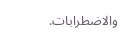والاضطرابات.